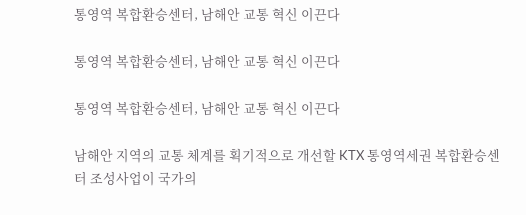통영역 복합환승센터, 남해안 교통 혁신 이끈다

통영역 복합환승센터, 남해안 교통 혁신 이끈다

통영역 복합환승센터, 남해안 교통 혁신 이끈다

남해안 지역의 교통 체계를 획기적으로 개선할 KTX 통영역세권 복합환승센터 조성사업이 국가의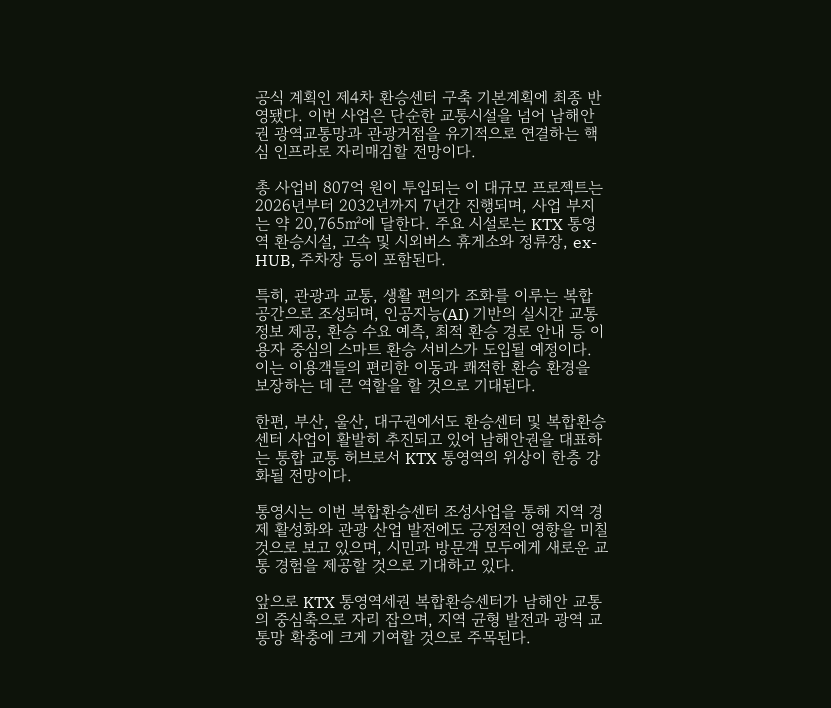공식 계획인 제4차 환승센터 구축 기본계획에 최종 반영됐다. 이번 사업은 단순한 교통시설을 넘어 남해안권 광역교통망과 관광거점을 유기적으로 연결하는 핵심 인프라로 자리매김할 전망이다.

총 사업비 807억 원이 투입되는 이 대규모 프로젝트는 2026년부터 2032년까지 7년간 진행되며, 사업 부지는 약 20,765㎡에 달한다. 주요 시설로는 KTX 통영역 환승시설, 고속 및 시외버스 휴게소와 정류장, ex-HUB, 주차장 등이 포함된다.

특히, 관광과 교통, 생활 편의가 조화를 이루는 복합 공간으로 조성되며, 인공지능(AI) 기반의 실시간 교통 정보 제공, 환승 수요 예측, 최적 환승 경로 안내 등 이용자 중심의 스마트 환승 서비스가 도입될 예정이다. 이는 이용객들의 편리한 이동과 쾌적한 환승 환경을 보장하는 데 큰 역할을 할 것으로 기대된다.

한편, 부산, 울산, 대구권에서도 환승센터 및 복합환승센터 사업이 활발히 추진되고 있어 남해안권을 대표하는 통합 교통 허브로서 KTX 통영역의 위상이 한층 강화될 전망이다.

통영시는 이번 복합환승센터 조성사업을 통해 지역 경제 활성화와 관광 산업 발전에도 긍정적인 영향을 미칠 것으로 보고 있으며, 시민과 방문객 모두에게 새로운 교통 경험을 제공할 것으로 기대하고 있다.

앞으로 KTX 통영역세권 복합환승센터가 남해안 교통의 중심축으로 자리 잡으며, 지역 균형 발전과 광역 교통망 확충에 크게 기여할 것으로 주목된다.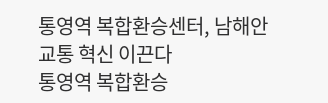통영역 복합환승센터, 남해안 교통 혁신 이끈다
통영역 복합환승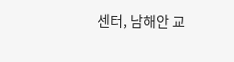센터, 남해안 교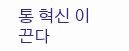통 혁신 이끈다